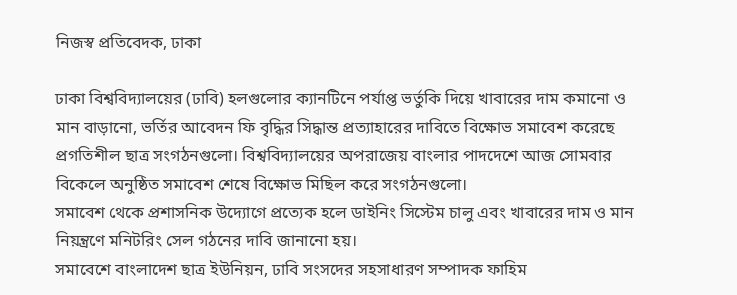নিজস্ব প্রতিবেদক, ঢাকা

ঢাকা বিশ্ববিদ্যালয়ের (ঢাবি) হলগুলোর ক্যানটিনে পর্যাপ্ত ভর্তুকি দিয়ে খাবারের দাম কমানো ও মান বাড়ানো, ভর্তির আবেদন ফি বৃদ্ধির সিদ্ধান্ত প্রত্যাহারের দাবিতে বিক্ষোভ সমাবেশ করেছে প্রগতিশীল ছাত্র সংগঠনগুলো। বিশ্ববিদ্যালয়ের অপরাজেয় বাংলার পাদদেশে আজ সোমবার বিকেলে অনুষ্ঠিত সমাবেশ শেষে বিক্ষোভ মিছিল করে সংগঠনগুলো।
সমাবেশ থেকে প্রশাসনিক উদ্যোগে প্রত্যেক হলে ডাইনিং সিস্টেম চালু এবং খাবারের দাম ও মান নিয়ন্ত্রণে মনিটরিং সেল গঠনের দাবি জানানো হয়।
সমাবেশে বাংলাদেশ ছাত্র ইউনিয়ন, ঢাবি সংসদের সহসাধারণ সম্পাদক ফাহিম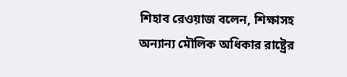শিহাব রেওয়াজ বলেন, শিক্ষাসহ অন্যান্য মৌলিক অধিকার রাষ্ট্রের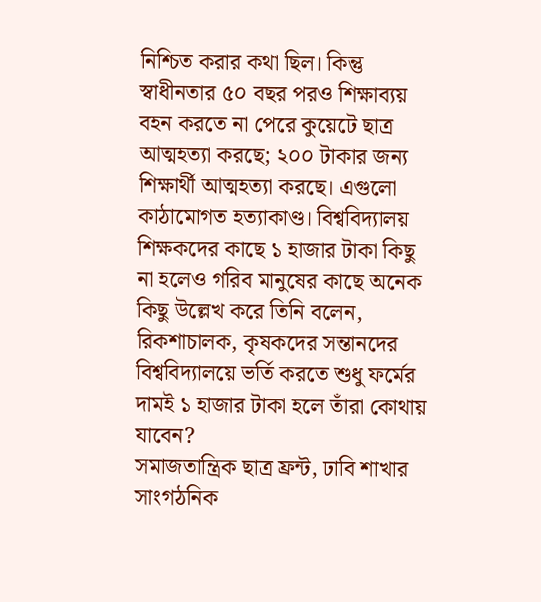নিশ্চিত করার কথা ছিল। কিন্তু স্বাধীনতার ৫০ বছর পরও শিক্ষাব্যয় বহন করতে না পেরে কুয়েটে ছাত্র আত্মহত্যা করছে; ২০০ টাকার জন্য শিক্ষার্থী আত্মহত্যা করছে। এগুলো কাঠামোগত হত্যাকাণ্ড। বিশ্ববিদ্যালয় শিক্ষকদের কাছে ১ হাজার টাকা কিছু না হলেও গরিব মানুষের কাছে অনেক কিছু উল্লেখ করে তিনি বলেন, রিকশাচালক, কৃষকদের সন্তানদের বিশ্ববিদ্যালয়ে ভর্তি করতে শুধু ফর্মের দামই ১ হাজার টাকা হলে তাঁরা কোথায় যাবেন?
সমাজতান্ত্রিক ছাত্র ফ্রন্ট, ঢাবি শাখার সাংগঠনিক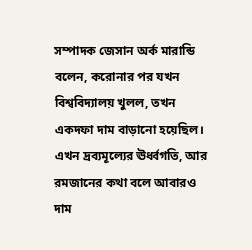সম্পাদক জেসান অর্ক মারান্ডি বলেন, করোনার পর যখন বিশ্ববিদ্যালয় খুলল, তখন একদফা দাম বাড়ানো হয়েছিল। এখন দ্রব্যমূল্যের ঊর্ধ্বগতি, আর রমজানের কথা বলে আবারও দাম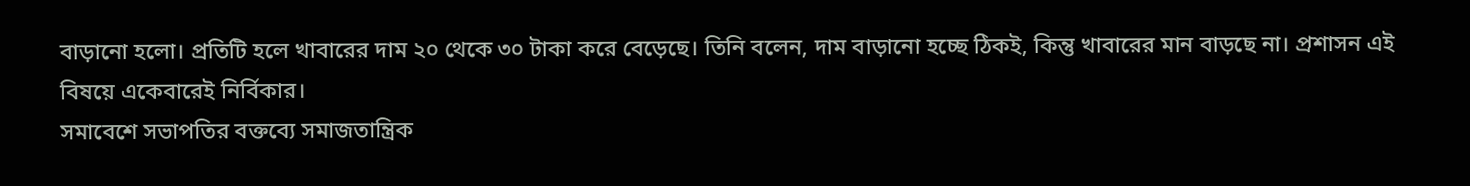বাড়ানো হলো। প্রতিটি হলে খাবারের দাম ২০ থেকে ৩০ টাকা করে বেড়েছে। তিনি বলেন, দাম বাড়ানো হচ্ছে ঠিকই, কিন্তু খাবারের মান বাড়ছে না। প্রশাসন এই বিষয়ে একেবারেই নির্বিকার।
সমাবেশে সভাপতির বক্তব্যে সমাজতান্ত্রিক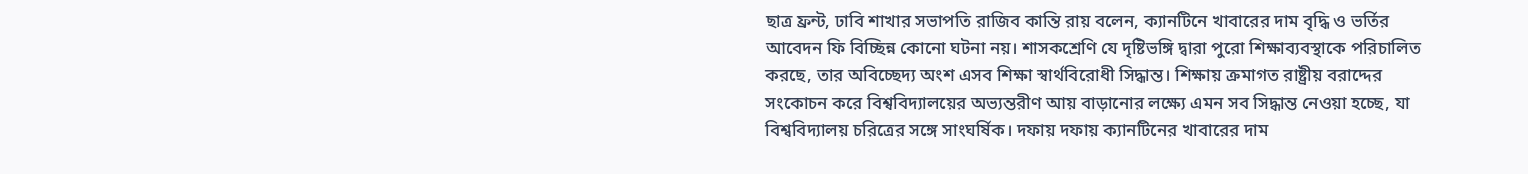ছাত্র ফ্রন্ট, ঢাবি শাখার সভাপতি রাজিব কান্তি রায় বলেন, ক্যানটিনে খাবারের দাম বৃদ্ধি ও ভর্তির আবেদন ফি বিচ্ছিন্ন কোনো ঘটনা নয়। শাসকশ্রেণি যে দৃষ্টিভঙ্গি দ্বারা পুরো শিক্ষাব্যবস্থাকে পরিচালিত করছে, তার অবিচ্ছেদ্য অংশ এসব শিক্ষা স্বার্থবিরোধী সিদ্ধান্ত। শিক্ষায় ক্রমাগত রাষ্ট্রীয় বরাদ্দের সংকোচন করে বিশ্ববিদ্যালয়ের অভ্যন্তরীণ আয় বাড়ানোর লক্ষ্যে এমন সব সিদ্ধান্ত নেওয়া হচ্ছে, যা বিশ্ববিদ্যালয় চরিত্রের সঙ্গে সাংঘর্ষিক। দফায় দফায় ক্যানটিনের খাবারের দাম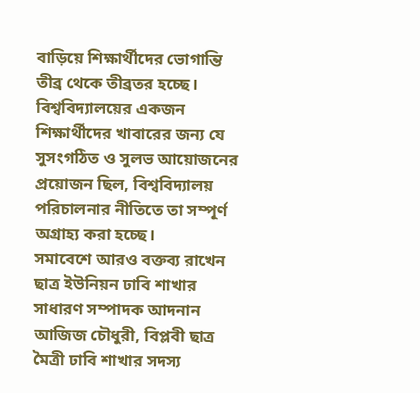বাড়িয়ে শিক্ষার্থীদের ভোগান্তি তীব্র থেকে তীব্রতর হচ্ছে। বিশ্ববিদ্যালয়ের একজন শিক্ষার্থীদের খাবারের জন্য যে সুসংগঠিত ও সুলভ আয়োজনের প্রয়োজন ছিল, বিশ্ববিদ্যালয় পরিচালনার নীতিতে তা সম্পূর্ণ অগ্রাহ্য করা হচ্ছে।
সমাবেশে আরও বক্তব্য রাখেন ছাত্র ইউনিয়ন ঢাবি শাখার সাধারণ সম্পাদক আদনান আজিজ চৌধুরী, বিপ্লবী ছাত্র মৈত্রী ঢাবি শাখার সদস্য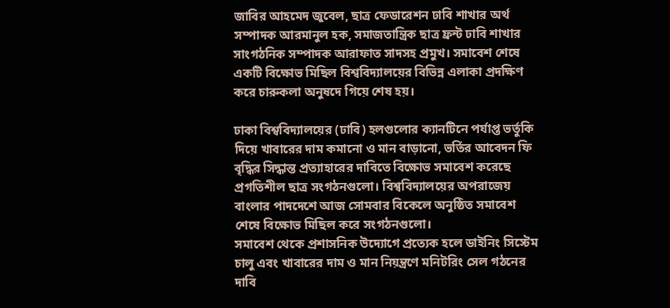জাবির আহমেদ জুবেল, ছাত্র ফেডারেশন ঢাবি শাখার অর্থ সম্পাদক আরমানুল হক, সমাজতান্ত্রিক ছাত্র ফ্রন্ট ঢাবি শাখার সাংগঠনিক সম্পাদক আরাফাত সাদসহ প্রমুখ। সমাবেশ শেষে একটি বিক্ষোভ মিছিল বিশ্ববিদ্যালয়ের বিভিন্ন এলাকা প্রদক্ষিণ করে চারুকলা অনুষদে গিয়ে শেষ হয়।

ঢাকা বিশ্ববিদ্যালয়ের (ঢাবি) হলগুলোর ক্যানটিনে পর্যাপ্ত ভর্তুকি দিয়ে খাবারের দাম কমানো ও মান বাড়ানো, ভর্তির আবেদন ফি বৃদ্ধির সিদ্ধান্ত প্রত্যাহারের দাবিতে বিক্ষোভ সমাবেশ করেছে প্রগতিশীল ছাত্র সংগঠনগুলো। বিশ্ববিদ্যালয়ের অপরাজেয় বাংলার পাদদেশে আজ সোমবার বিকেলে অনুষ্ঠিত সমাবেশ শেষে বিক্ষোভ মিছিল করে সংগঠনগুলো।
সমাবেশ থেকে প্রশাসনিক উদ্যোগে প্রত্যেক হলে ডাইনিং সিস্টেম চালু এবং খাবারের দাম ও মান নিয়ন্ত্রণে মনিটরিং সেল গঠনের দাবি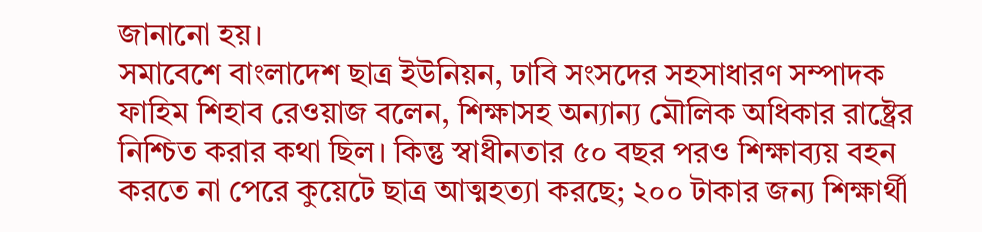জানানো হয়।
সমাবেশে বাংলাদেশ ছাত্র ইউনিয়ন, ঢাবি সংসদের সহসাধারণ সম্পাদক ফাহিম শিহাব রেওয়াজ বলেন, শিক্ষাসহ অন্যান্য মৌলিক অধিকার রাষ্ট্রের নিশ্চিত করার কথা ছিল। কিন্তু স্বাধীনতার ৫০ বছর পরও শিক্ষাব্যয় বহন করতে না পেরে কুয়েটে ছাত্র আত্মহত্যা করছে; ২০০ টাকার জন্য শিক্ষার্থী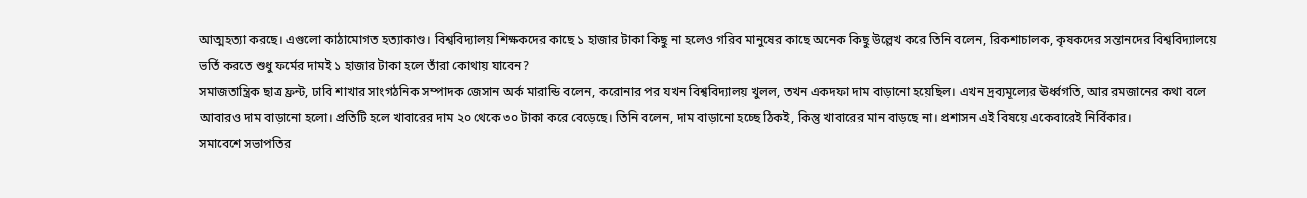আত্মহত্যা করছে। এগুলো কাঠামোগত হত্যাকাণ্ড। বিশ্ববিদ্যালয় শিক্ষকদের কাছে ১ হাজার টাকা কিছু না হলেও গরিব মানুষের কাছে অনেক কিছু উল্লেখ করে তিনি বলেন, রিকশাচালক, কৃষকদের সন্তানদের বিশ্ববিদ্যালয়ে ভর্তি করতে শুধু ফর্মের দামই ১ হাজার টাকা হলে তাঁরা কোথায় যাবেন?
সমাজতান্ত্রিক ছাত্র ফ্রন্ট, ঢাবি শাখার সাংগঠনিক সম্পাদক জেসান অর্ক মারান্ডি বলেন, করোনার পর যখন বিশ্ববিদ্যালয় খুলল, তখন একদফা দাম বাড়ানো হয়েছিল। এখন দ্রব্যমূল্যের ঊর্ধ্বগতি, আর রমজানের কথা বলে আবারও দাম বাড়ানো হলো। প্রতিটি হলে খাবারের দাম ২০ থেকে ৩০ টাকা করে বেড়েছে। তিনি বলেন, দাম বাড়ানো হচ্ছে ঠিকই, কিন্তু খাবারের মান বাড়ছে না। প্রশাসন এই বিষয়ে একেবারেই নির্বিকার।
সমাবেশে সভাপতির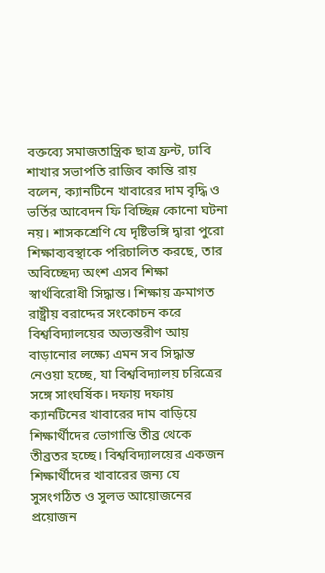বক্তব্যে সমাজতান্ত্রিক ছাত্র ফ্রন্ট, ঢাবি শাখার সভাপতি রাজিব কান্তি রায় বলেন, ক্যানটিনে খাবারের দাম বৃদ্ধি ও ভর্তির আবেদন ফি বিচ্ছিন্ন কোনো ঘটনা নয়। শাসকশ্রেণি যে দৃষ্টিভঙ্গি দ্বারা পুরো শিক্ষাব্যবস্থাকে পরিচালিত করছে, তার অবিচ্ছেদ্য অংশ এসব শিক্ষা স্বার্থবিরোধী সিদ্ধান্ত। শিক্ষায় ক্রমাগত রাষ্ট্রীয় বরাদ্দের সংকোচন করে বিশ্ববিদ্যালয়ের অভ্যন্তরীণ আয় বাড়ানোর লক্ষ্যে এমন সব সিদ্ধান্ত নেওয়া হচ্ছে, যা বিশ্ববিদ্যালয় চরিত্রের সঙ্গে সাংঘর্ষিক। দফায় দফায় ক্যানটিনের খাবারের দাম বাড়িয়ে শিক্ষার্থীদের ভোগান্তি তীব্র থেকে তীব্রতর হচ্ছে। বিশ্ববিদ্যালয়ের একজন শিক্ষার্থীদের খাবারের জন্য যে সুসংগঠিত ও সুলভ আয়োজনের প্রয়োজন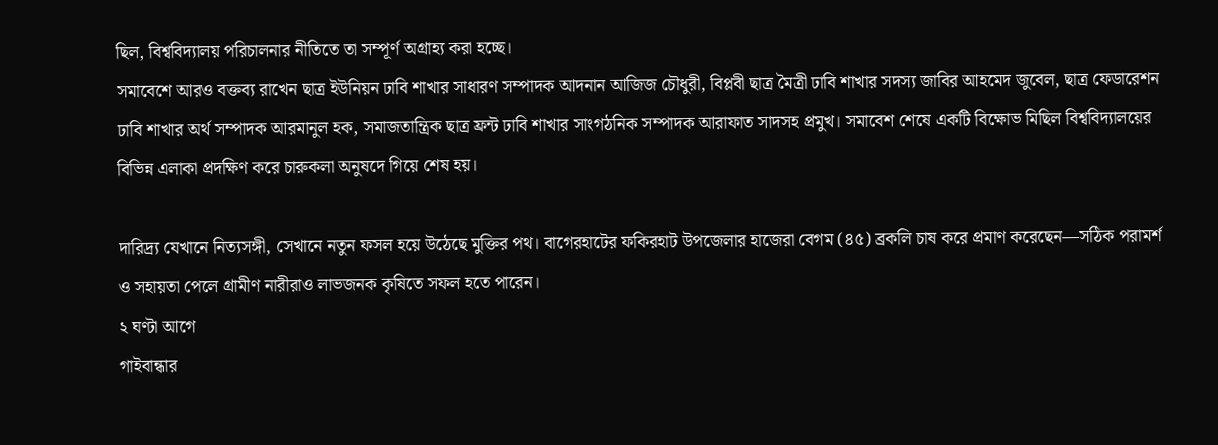ছিল, বিশ্ববিদ্যালয় পরিচালনার নীতিতে তা সম্পূর্ণ অগ্রাহ্য করা হচ্ছে।
সমাবেশে আরও বক্তব্য রাখেন ছাত্র ইউনিয়ন ঢাবি শাখার সাধারণ সম্পাদক আদনান আজিজ চৌধুরী, বিপ্লবী ছাত্র মৈত্রী ঢাবি শাখার সদস্য জাবির আহমেদ জুবেল, ছাত্র ফেডারেশন ঢাবি শাখার অর্থ সম্পাদক আরমানুল হক, সমাজতান্ত্রিক ছাত্র ফ্রন্ট ঢাবি শাখার সাংগঠনিক সম্পাদক আরাফাত সাদসহ প্রমুখ। সমাবেশ শেষে একটি বিক্ষোভ মিছিল বিশ্ববিদ্যালয়ের বিভিন্ন এলাকা প্রদক্ষিণ করে চারুকলা অনুষদে গিয়ে শেষ হয়।

দারিদ্র্য যেখানে নিত্যসঙ্গী, সেখানে নতুন ফসল হয়ে উঠেছে মুক্তির পথ। বাগেরহাটের ফকিরহাট উপজেলার হাজেরা বেগম (৪৫) ব্রকলি চাষ করে প্রমাণ করেছেন—সঠিক পরামর্শ ও সহায়তা পেলে গ্রামীণ নারীরাও লাভজনক কৃষিতে সফল হতে পারেন।
২ ঘণ্টা আগে
গাইবান্ধার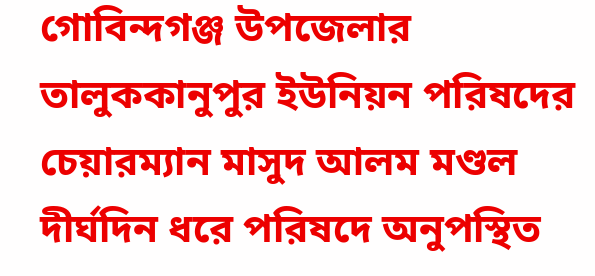গোবিন্দগঞ্জ উপজেলার তালুককানুপুর ইউনিয়ন পরিষদের চেয়ারম্যান মাসুদ আলম মণ্ডল দীর্ঘদিন ধরে পরিষদে অনুপস্থিত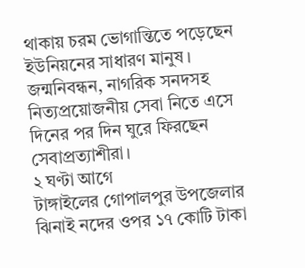থাকায় চরম ভোগান্তিতে পড়েছেন ইউনিয়নের সাধারণ মানুষ। জন্মনিবন্ধন, নাগরিক সনদসহ নিত্যপ্রয়োজনীয় সেবা নিতে এসে দিনের পর দিন ঘুরে ফিরছেন সেবাপ্রত্যাশীরা।
২ ঘণ্টা আগে
টাঙ্গাইলের গোপালপুর উপজেলার ঝিনাই নদের ওপর ১৭ কোটি টাকা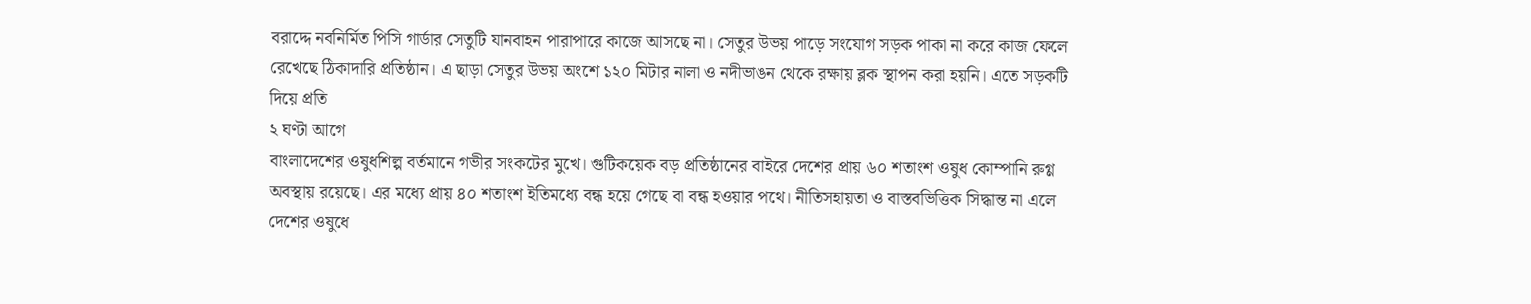বরাদ্দে নবনির্মিত পিসি গার্ডার সেতুটি যানবাহন পারাপারে কাজে আসছে না। সেতুর উভয় পাড়ে সংযোগ সড়ক পাকা না করে কাজ ফেলে রেখেছে ঠিকাদারি প্রতিষ্ঠান। এ ছাড়া সেতুর উভয় অংশে ১২০ মিটার নালা ও নদীভাঙন থেকে রক্ষায় ব্লক স্থাপন করা হয়নি। এতে সড়কটি দিয়ে প্রতি
২ ঘণ্টা আগে
বাংলাদেশের ওষুধশিল্প বর্তমানে গভীর সংকটের মুখে। গুটিকয়েক বড় প্রতিষ্ঠানের বাইরে দেশের প্রায় ৬০ শতাংশ ওষুধ কোম্পানি রুগ্ণ অবস্থায় রয়েছে। এর মধ্যে প্রায় ৪০ শতাংশ ইতিমধ্যে বন্ধ হয়ে গেছে বা বন্ধ হওয়ার পথে। নীতিসহায়তা ও বাস্তবভিত্তিক সিদ্ধান্ত না এলে দেশের ওষুধে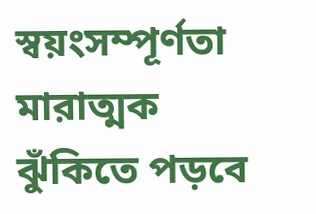স্বয়ংসম্পূর্ণতা মারাত্মক ঝুঁকিতে পড়বে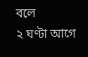বলে
২ ঘণ্টা আগে